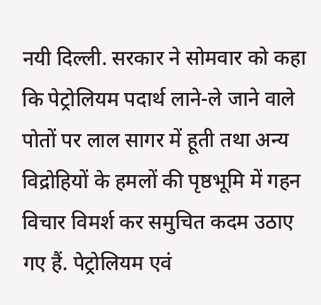नयी दिल्ली. सरकार ने सोमवार को कहा कि पेट्रोलियम पदार्थ लाने-ले जाने वाले पोतों पर लाल सागर में हूती तथा अन्य विद्रोहियों के हमलों की पृष्ठभूमि में गहन विचार विमर्श कर समुचित कदम उठाए गए हैं. पेट्रोलियम एवं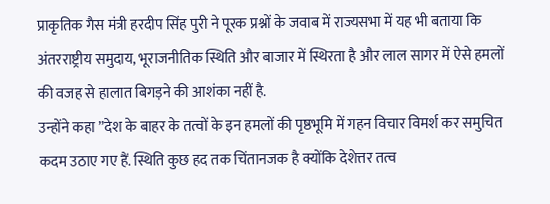प्राकृतिक गैस मंत्री हरदीप सिंह पुरी ने पूरक प्रश्नों के जवाब में राज्यसभा में यह भी बताया कि अंतरराष्ट्रीय समुदाय, भूराजनीतिक स्थिति और बाजार में स्थिरता है और लाल सागर में ऐसे हमलों की वजह से हालात बिगड़ने की आशंका नहीं है.
उन्होंने कहा ”देश के बाहर के तत्वों के इन हमलों की पृष्ठभूमि में गहन विचार विमर्श कर समुचित कदम उठाए गए हैं. स्थिति कुछ हद तक चिंतानजक है क्योंकि देशेत्तर तत्व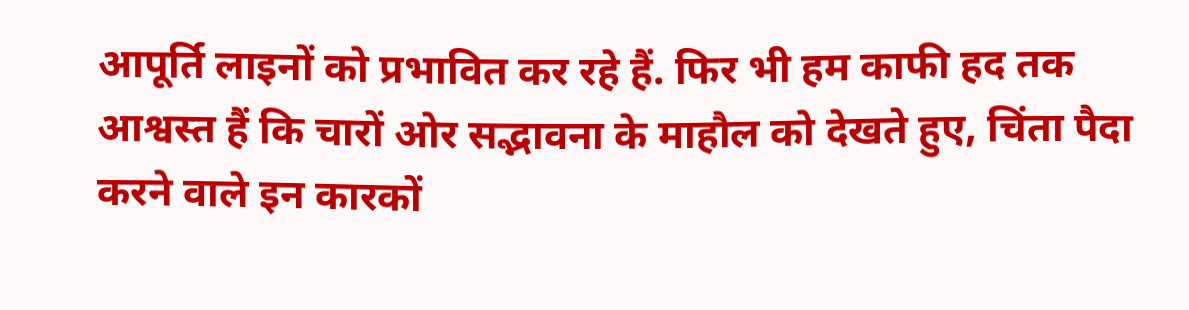आपूर्ति लाइनों को प्रभावित कर रहे हैं. फिर भी हम काफी हद तक आश्वस्त हैं कि चारों ओर सद्भावना के माहौल को देखते हुए, चिंता पैदा करने वाले इन कारकों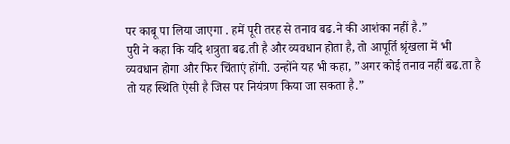पर काबू पा लिया जाएगा . हमें पूरी तरह से तनाव बढ.ने की आशंका नहीं है.”
पुरी ने कहा कि यदि शत्रुता बढ.ती है और व्यवधान होता है, तो आपूर्ति श्रृंखला में भी व्यवधान होगा और फिर चिंताएं होंगी. उन्होंने यह भी कहा, ”अगर कोई तनाव नहीं बढ.ता है तो यह स्थिति ऐसी है जिस पर नियंत्रण किया जा सकता है.”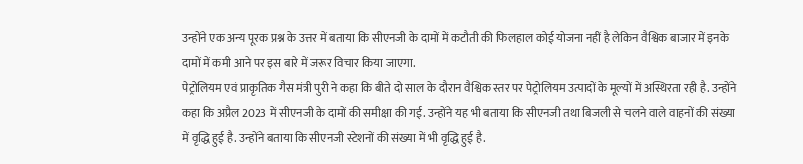उन्होंने एक अन्य पूरक प्रश्न के उत्तर में बताया कि सीएनजी के दामों में कटौती की फिलहाल कोई योजना नहीं है लेकिन वैश्विक बाजार में इनके दामों में कमी आने पर इस बारे में जरूर विचार किया जाएगा.
पेट्रोलियम एवं प्राकृतिक गैस मंत्री पुरी ने कहा कि बीते दो साल के दौरान वैश्विक स्तर पर पेट्रोलियम उत्पादों के मूल्यों में अस्थिरता रही है. उन्होंने कहा कि अप्रैल 2023 में सीएनजी के दामों की समीक्षा की गई. उन्होंने यह भी बताया कि सीएनजी तथा बिजली से चलने वाले वाहनों की संख्या में वृद्धि हुई है. उन्होंने बताया कि सीएनजी स्टेशनों की संख्या में भी वृद्धि हुई है.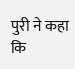पुरी ने कहा कि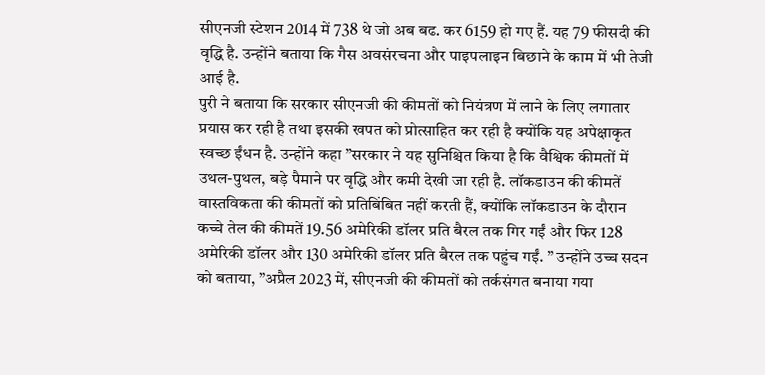सीएनजी स्टेशन 2014 में 738 थे जो अब बढ. कर 6159 हो गए हैं. यह 79 फीसदी की वृद्धि है. उन्होंने बताया कि गैस अवसंरचना और पाइपलाइन बिछाने के काम में भी तेजी आई है.
पुरी ने बताया कि सरकार सीएनजी की कीमतों को नियंत्रण में लाने के लिए लगातार प्रयास कर रही है तथा इसकी खपत को प्रोत्साहित कर रही है क्योंकि यह अपेक्षाकृत स्वच्छ ईंधन है. उन्होंने कहा ”सरकार ने यह सुनिश्चित किया है कि वैश्विक कीमतों में उथल-पुथल, बड़े पैमाने पर वृद्धि और कमी देखी जा रही है. लॉकडाउन की कीमतें वास्तविकता की कीमतों को प्रतिबिंबित नहीं करती हैं, क्योंकि लॉकडाउन के दौरान कच्चे तेल की कीमतें 19.56 अमेरिकी डॉलर प्रति बैरल तक गिर गईं और फिर 128 अमेरिकी डॉलर और 130 अमेरिकी डॉलर प्रति बैरल तक पहुंच गईं. ” उन्होंने उच्च सदन को बताया, ”अप्रैल 2023 में, सीएनजी की कीमतों को तर्कसंगत बनाया गया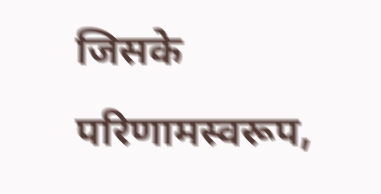जिसके परिणामस्वरूप,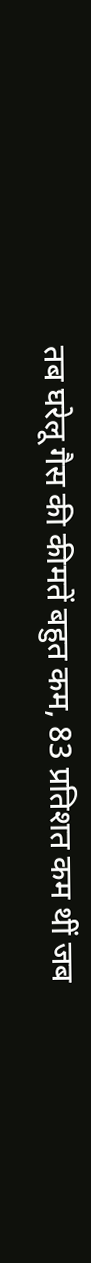तब घरेलू गैस की कीमतें बहुत कम, 83 प्रतिशत कम थीं जब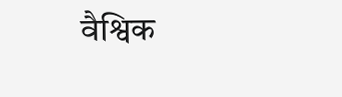वैश्विक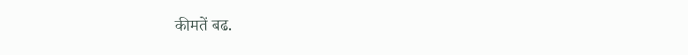कीमतें बढ.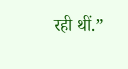रही थीं.”